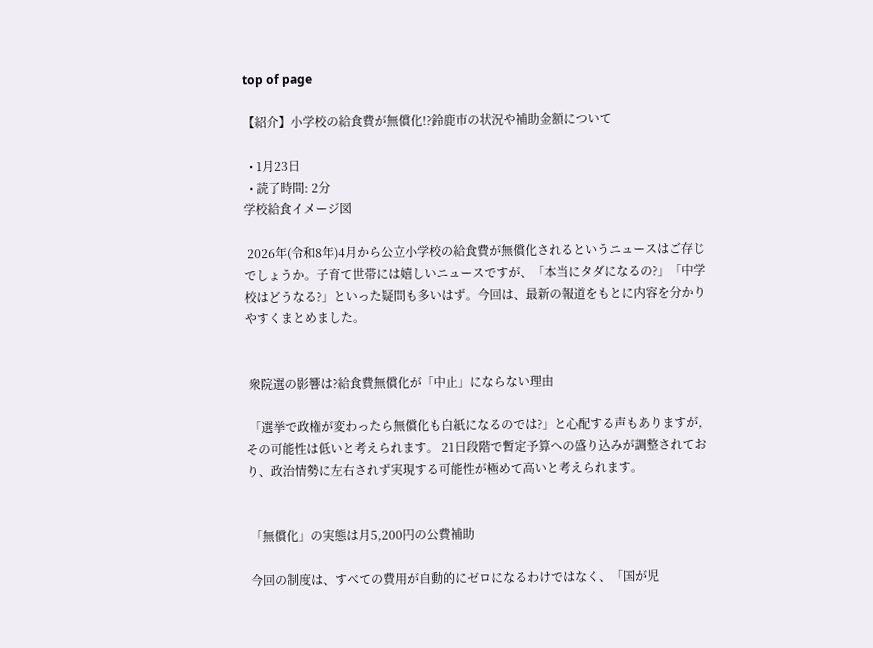top of page

【紹介】小学校の給食費が無償化!?鈴鹿市の状況や補助金額について

  • 1月23日
  • 読了時間: 2分
学校給食イメージ図

 2026年(令和8年)4月から公立小学校の給食費が無償化されるというニュースはご存じでしょうか。子育て世帯には嬉しいニュースですが、「本当にタダになるの?」「中学校はどうなる?」といった疑問も多いはず。今回は、最新の報道をもとに内容を分かりやすくまとめました。


 衆院選の影響は?給食費無償化が「中止」にならない理由

 「選挙で政権が変わったら無償化も白紙になるのでは?」と心配する声もありますが,その可能性は低いと考えられます。 21日段階で暫定予算への盛り込みが調整されており、政治情勢に左右されず実現する可能性が極めて高いと考えられます。


 「無償化」の実態は月5,200円の公費補助

 今回の制度は、すべての費用が自動的にゼロになるわけではなく、「国が児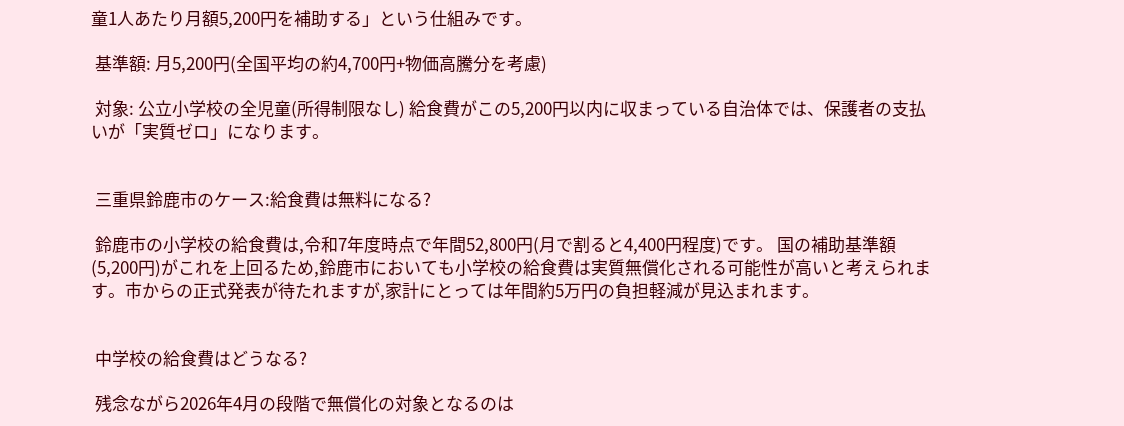童1人あたり月額5,200円を補助する」という仕組みです。

 基準額: 月5,200円(全国平均の約4,700円+物価高騰分を考慮)

 対象: 公立小学校の全児童(所得制限なし) 給食費がこの5,200円以内に収まっている自治体では、保護者の支払いが「実質ゼロ」になります。


 三重県鈴鹿市のケース:給食費は無料になる?

 鈴鹿市の小学校の給食費は,令和7年度時点で年間52,800円(月で割ると4,400円程度)です。 国の補助基準額(5,200円)がこれを上回るため,鈴鹿市においても小学校の給食費は実質無償化される可能性が高いと考えられます。市からの正式発表が待たれますが,家計にとっては年間約5万円の負担軽減が見込まれます。


 中学校の給食費はどうなる?

 残念ながら2026年4月の段階で無償化の対象となるのは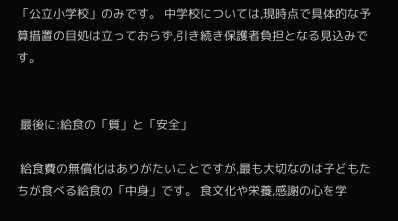「公立小学校」のみです。 中学校については,現時点で具体的な予算措置の目処は立っておらず,引き続き保護者負担となる見込みです。


 最後に:給食の「質」と「安全」

 給食費の無償化はありがたいことですが,最も大切なのは子どもたちが食べる給食の「中身」です。 食文化や栄養,感謝の心を学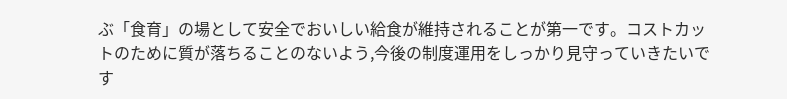ぶ「食育」の場として安全でおいしい給食が維持されることが第一です。コストカットのために質が落ちることのないよう,今後の制度運用をしっかり見守っていきたいです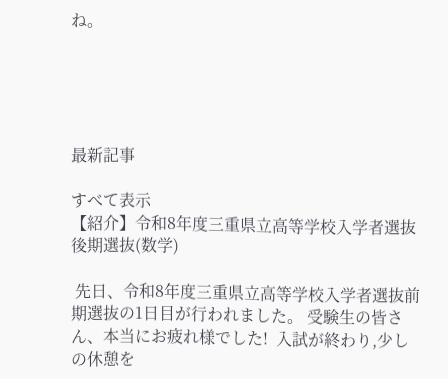ね。





最新記事

すべて表示
【紹介】令和8年度三重県立高等学校入学者選抜後期選抜(数学)

 先日、令和8年度三重県立高等学校入学者選抜前期選抜の1日目が行われました。 受験生の皆さん、本当にお疲れ様でした!  入試が終わり,少しの休憩を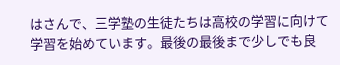はさんで、三学塾の生徒たちは高校の学習に向けて学習を始めています。最後の最後まで少しでも良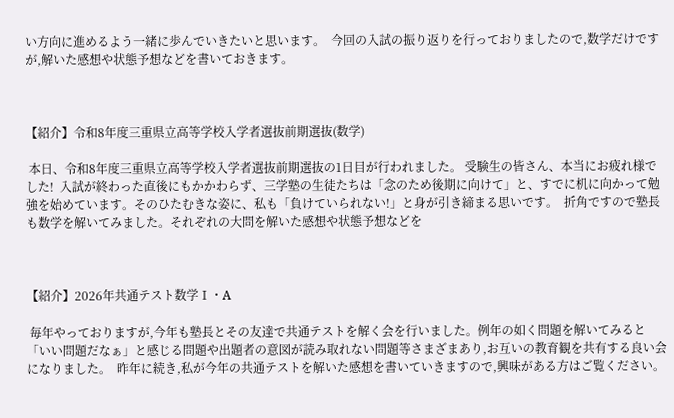い方向に進めるよう一緒に歩んでいきたいと思います。  今回の入試の振り返りを行っておりましたので,数学だけですが,解いた感想や状態予想などを書いておきます。



【紹介】令和8年度三重県立高等学校入学者選抜前期選抜(数学)

 本日、令和8年度三重県立高等学校入学者選抜前期選抜の1日目が行われました。 受験生の皆さん、本当にお疲れ様でした!  入試が終わった直後にもかかわらず、三学塾の生徒たちは「念のため後期に向けて」と、すでに机に向かって勉強を始めています。そのひたむきな姿に、私も「負けていられない!」と身が引き締まる思いです。  折角ですので塾長も数学を解いてみました。それぞれの大問を解いた感想や状態予想などを



【紹介】2026年共通テスト数学Ⅰ・A

 毎年やっておりますが,今年も塾長とその友達で共通テストを解く会を行いました。例年の如く問題を解いてみると「いい問題だなぁ」と感じる問題や出題者の意図が読み取れない問題等さまざまあり,お互いの教育観を共有する良い会になりました。  昨年に続き,私が今年の共通テストを解いた感想を書いていきますので,興味がある方はご覧ください。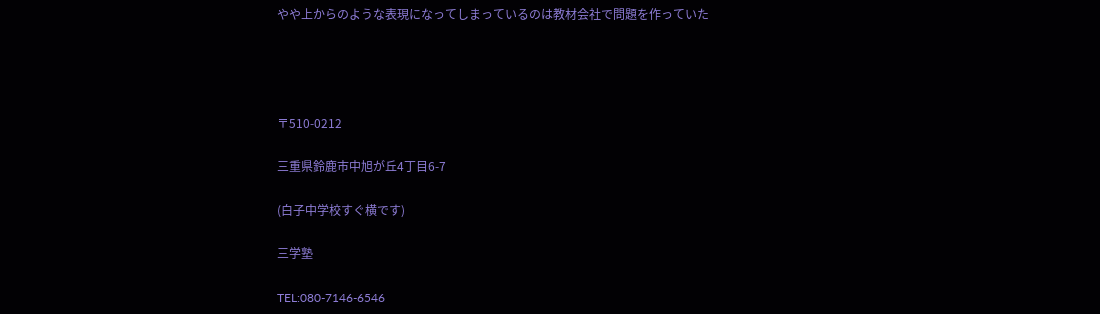やや上からのような表現になってしまっているのは教材会社で問題を作っていた




〒510-0212

三重県鈴鹿市中旭が丘4丁目6-7

(白子中学校すぐ横です)

三学塾

TEL:080-7146-6546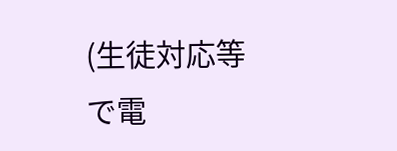(生徒対応等で電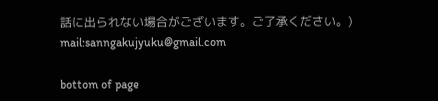話に出られない場合がございます。ご了承ください。)
mail:sanngakujyuku@gmail.com

bottom of page